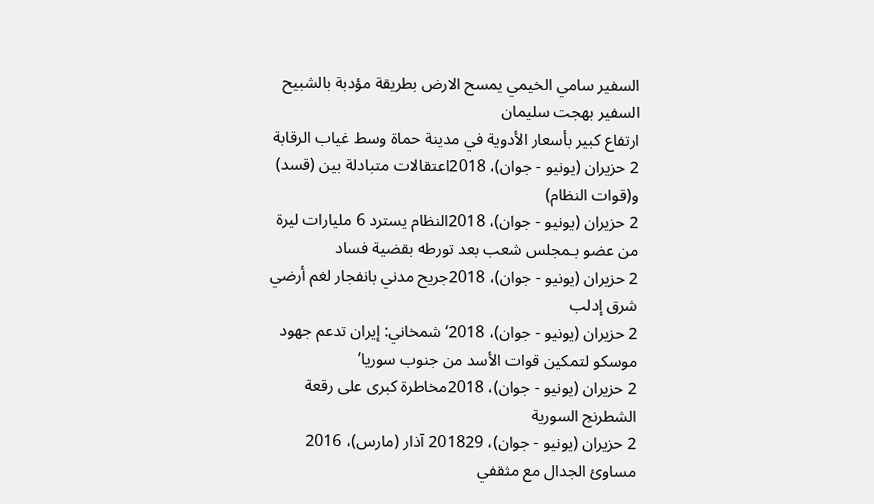السفير سامي الخيمي يمسح الارض بطريقة مؤدبة بالشبيح السفير بهجت سليمان
ارتفاع كبير بأسعار الأدوية في مدينة حماة وسط غياب الرقابة
2 حزيران (يونيو - جوان)، 2018اعتقالات متبادلة بين (قسد) و(قوات النظام)
2 حزيران (يونيو - جوان)، 2018النظام يسترد 6 مليارات ليرة من عضو بـمجلس شعب بعد تورطه بقضية فساد
2 حزيران (يونيو - جوان)، 2018جريح مدني بانفجار لغم أرضي شرق إدلب
2 حزيران (يونيو - جوان)، 2018‘شمخاني: إيران تدعم جهود موسكو لتمكين قوات الأسد من جنوب سوريا’
2 حزيران (يونيو - جوان)، 2018مخاطرة كبرى على رقعة الشطرنج السورية
2 حزيران (يونيو - جوان)، 201829 آذار (مارس)، 2016
مساوئ الجدال مع مثقفي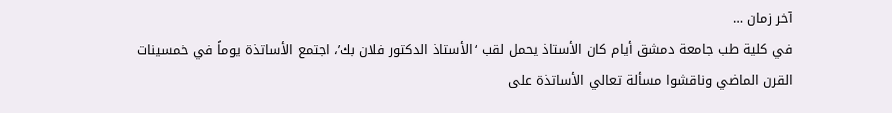آخر زمان …
في كلية طب جامعة دمشق أيام كان الأستاذ يحمل لقب ‘الأستاذ الدكتور فلان بك’، اجتمع الأساتذة يوماً في خمسينات القرن الماضي وناقشوا مسألة تعالي الأساتذة على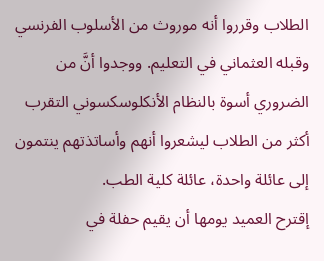الطلاب وقرروا أنه موروث من الأسلوب الفرنسي وقبله العثماني في التعليم. ووجدوا أنَّ من الضروري أسوة بالنظام الأنكلوسكسوني التقرب أكثر من الطلاب ليشعروا أنهم وأساتذتهم ينتمون إلى عائلة واحدة، عائلة كلية الطب.
إقترح العميد يومها أن يقيم حفلة في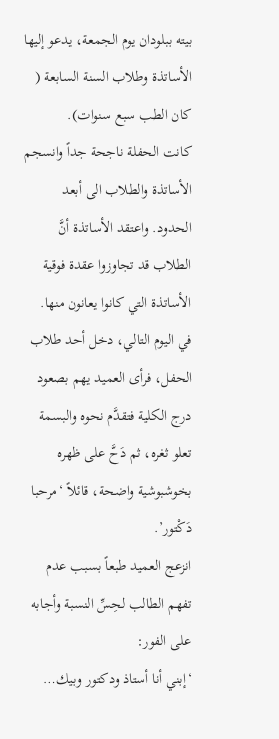بيته ببلودان يوم الجمعة، يدعو إليها الأساتذة وطلاب السنة السابعة ( كان الطب سبع سنوات).
كانت الحفلة ناجحة جداً وانسجم الأساتذة والطلاب الى أبعد الحدود. واعتقد الأساتذة أنَّ الطلاب قد تجاوزوا عقدة فوقية الأساتذة التي كانوا يعانون منها.
في اليوم التالي، دخل أحد طلاب الحفل، فرأى العميد يهم بصعود درج الكلية فتقدَّم نحوه والبسمة تعلو ثغره، ثم دَحَّ على ظهره بخوشبوشية واضحة، قائلاً ‘مرحبا دَكْتور’.
انزعج العميد طبعاً بسبب عدم تفهم الطالب لحِسِّ النسبة وأجابه على الفور:
‘إبني أنا أستاذ ودكتور وبيك…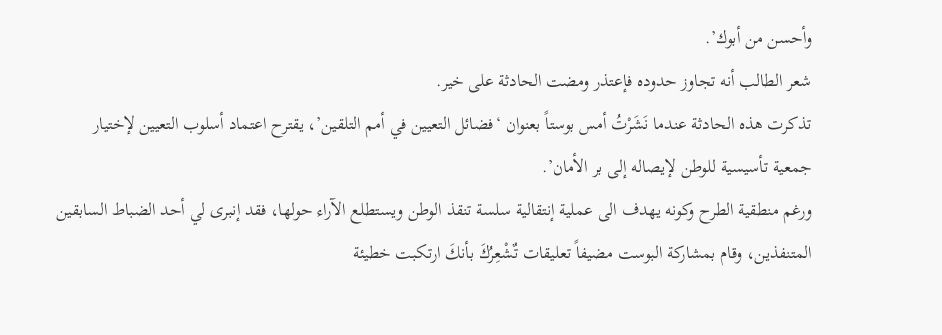وأحسن من أبوك’.
شعر الطالب أنه تجاوز حدوده فإعتذر ومضت الحادثة على خير.
تذكرت هذه الحادثة عندما نَشَرْتُ أمس بوستاً بعنوان ‘فضائل التعيين في أمم التلقين’، يقترح اعتماد أسلوب التعيين لإختيار جمعية تأسيسية للوطن لإيصاله إلى بر الأمان’.
ورغم منطقية الطرح وكونه يهدف الى عملية إنتقالية سلسة تنقذ الوطن ويستطلع الآراء حولها، فقد إنبرى لي أحد الضباط السابقين المتنفذين، وقام بمشاركة البوست مضيفاً تعليقات تٌشْعِرُكَ بأنكَ ارتكبت خطيئة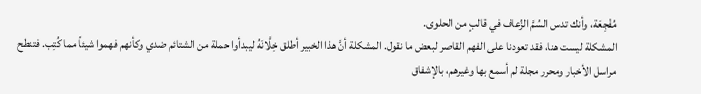مُفْجِعَة، وأنك تدس السُمَّ الزُعاف في قالبٍ من الحلوى.
المشكلة ليست هنا، فقد تعودنا على الفهم القاصر لبعض ما نقول. المشكلة أنَّ هذا الخبير أطلق خِلَّانَهُ ليبدأوا حملة من الشتائم ضدي وكأنهم فهموا شيئاً مما كُتِب. فتنطح مراسل الأخبار ومحرر مجلة لم أسمع بها وغيرهم، بالإشفاق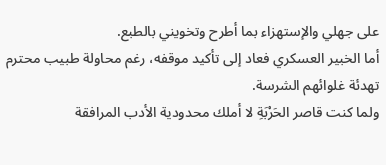على جهلي والإستهزاء بما أطرح وتخويني بالطبع.
أما الخبير العسكري فعاد إلى تأكيد موقفه، رغم محاولة طبيب محترم تهدئة غلوائهم الشرسة.
ولما كنت قاصر الحَرْبَةِ لا أملك محدودية الأدب المرافقة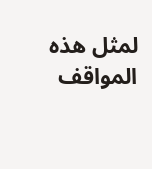لمثل هذه المواقف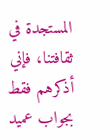المستجدة في ثقافتنا، فإني أذكرهم فقط بجواب عميد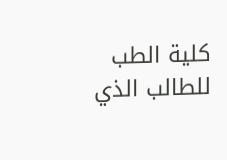كلية الطب للطالب الذي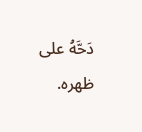دَحَّهُ على ظهره.